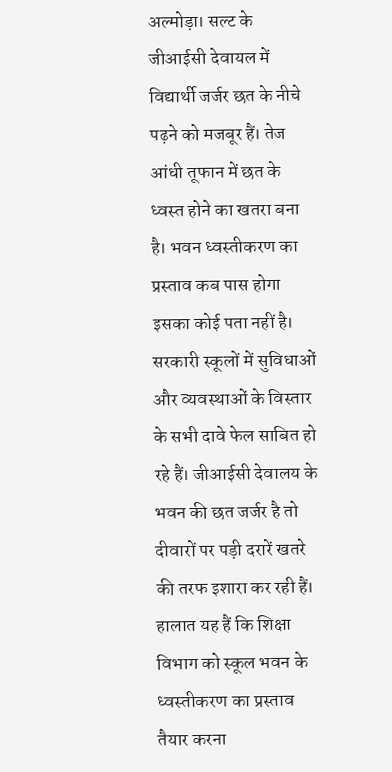अल्मोड़ा। सल्ट के जीआईसी देवायल में विद्यार्थी जर्जर छत के नीचे पढ़ने को मजबूर हैं। तेज आंधी तूफान में छत के ध्वस्त होने का खतरा बना है। भवन ध्वस्तीकरण का प्रस्ताव कब पास होगा इसका कोई पता नहीं है।
सरकारी स्कूलों में सुविधाओं और व्यवस्थाओं के विस्तार के सभी दावे फेल साबित हो रहे हैं। जीआईसी देवालय के भवन की छत जर्जर है तो दीवारों पर पड़ी दरारें खतरे की तरफ इशारा कर रही हैं। हालात यह हैं कि शिक्षा विभाग को स्कूल भवन के ध्वस्तीकरण का प्रस्ताव तैयार करना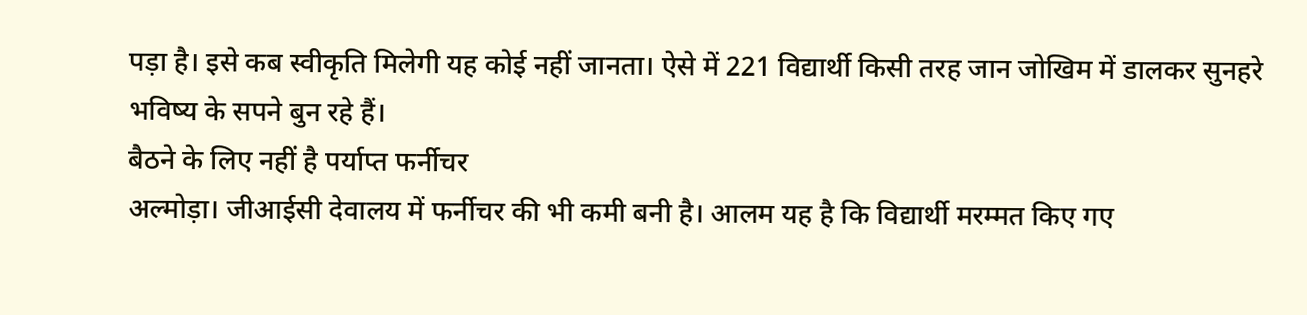पड़ा है। इसे कब स्वीकृति मिलेगी यह कोई नहीं जानता। ऐसे में 221 विद्यार्थी किसी तरह जान जोखिम में डालकर सुनहरे भविष्य के सपने बुन रहे हैं।
बैठने के लिए नहीं है पर्याप्त फर्नीचर
अल्मोड़ा। जीआईसी देवालय में फर्नीचर की भी कमी बनी है। आलम यह है कि विद्यार्थी मरम्मत किए गए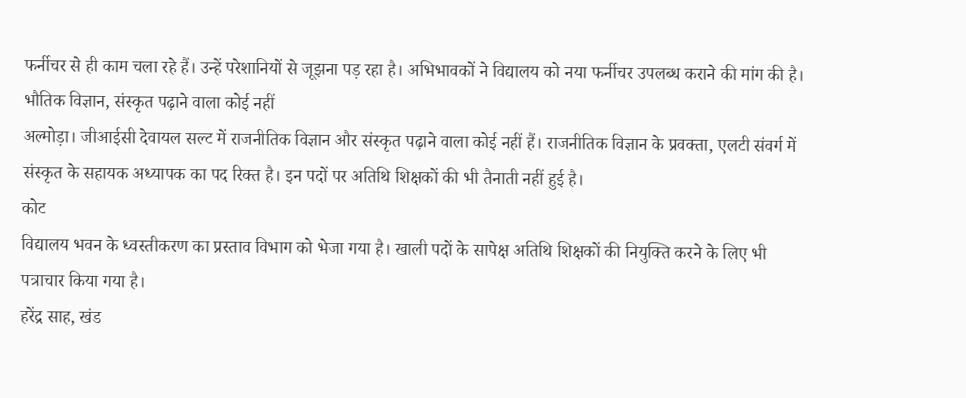फर्नीचर से ही काम चला रहे हैं। उन्हें परेशानियों से जूझना पड़ रहा है। अभिभावकों ने विद्यालय को नया फर्नीचर उपलब्ध कराने की मांग की है।
भौतिक विज्ञान, संस्कृत पढ़ाने वाला कोई नहीं
अल्मोड़ा। जीआईसी देवायल सल्ट में राजनीतिक विज्ञान और संस्कृत पढ़ाने वाला कोई नहीं हैं। राजनीतिक विज्ञान के प्रवक्ता, एलटी संवर्ग में संस्कृत के सहायक अध्यापक का पद रिक्त है। इन पदों पर अतिथि शिक्षकों की भी तैनाती नहीं हुई है।
कोट
विद्यालय भवन के ध्वस्तीकरण का प्रस्ताव विभाग को भेजा गया है। खाली पदों के सापेक्ष अतिथि शिक्षकों की नियुक्ति करने के लिए भी पत्राचार किया गया है।
हरेंद्र साह, खंड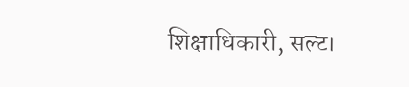शिक्षाधिकारी, सल्ट।